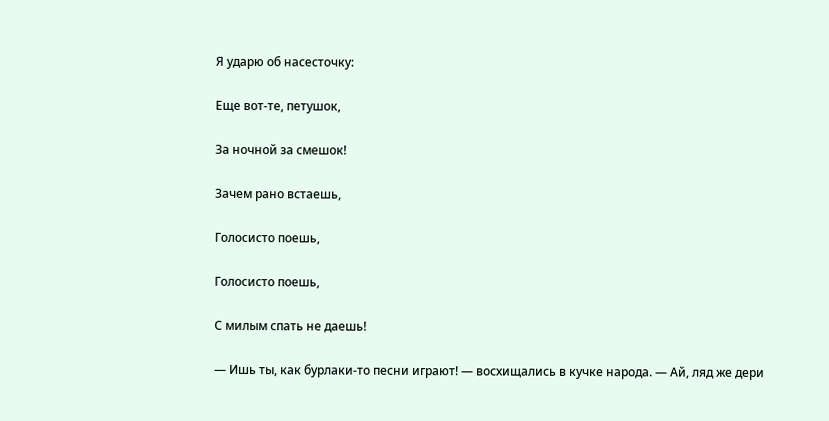Я ударю об насесточку:

Еще вот-те, петушок,

За ночной за смешок!

Зачем рано встаешь,

Голосисто поешь,

Голосисто поешь,

С милым спать не даешь!

— Ишь ты, как бурлаки-то песни играют! — восхищались в кучке народа. — Ай, ляд же дери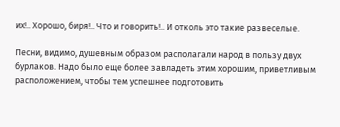их!.. Хорошо, биря!.. Что и говорить!.. И отколь это такие развеселые.

Песни, видимо, душевным образом располагали народ в пользу двух бурлаков. Надо было еще более завладеть этим хорошим, приветливым расположением, чтобы тем успешнее подготовить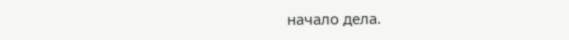начало дела.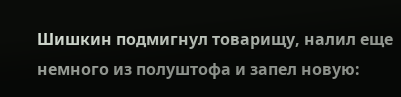Шишкин подмигнул товарищу, налил еще немного из полуштофа и запел новую: